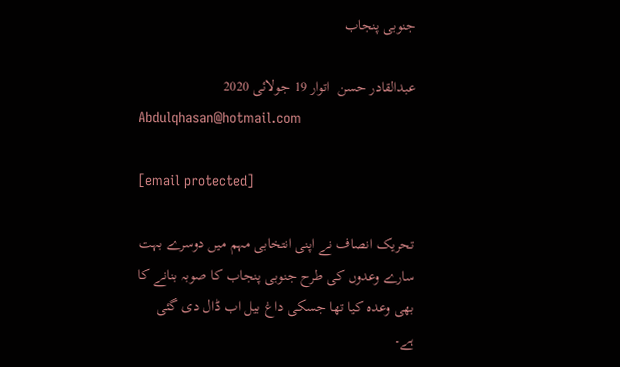جنوبی پنجاب

عبدالقادر حسن  اتوار 19 جولائی 2020
Abdulqhasan@hotmail.com

[email protected]

تحریک انصاف نے اپنی انتخابی مہم میں دوسرے بہت سارے وعدوں کی طرح جنوبی پنجاب کا صوبہ بنانے کا بھی وعدہ کیا تھا جسکی داغ بیل اب ڈال دی گئی ہے۔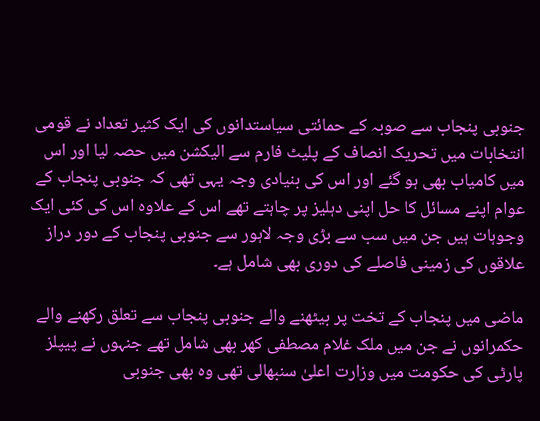جنوبی پنجاب سے صوبہ کے حمائتی سیاستدانوں کی ایک کثیر تعداد نے قومی انتخابات میں تحریک انصاف کے پلیٹ فارم سے الیکشن میں حصہ لیا اور اس میں کامیاب بھی ہو گئے اور اس کی بنیادی وجہ یہی تھی کہ جنوبی پنجاب کے عوام اپنے مسائل کا حل اپنی دہلیز پر چاہتے تھے اس کے علاوہ اس کی کئی ایک وجوہات ہیں جن میں سب سے بڑی وجہ لاہور سے جنوبی پنجاب کے دور دراز علاقوں کی زمینی فاصلے کی دوری بھی شامل ہے۔

ماضی میں پنجاب کے تخت پر بیٹھنے والے جنوبی پنجاب سے تعلق رکھنے والے حکمرانوں نے جن میں ملک غلام مصطفی کھر بھی شامل تھے جنہوں نے پیپلز پارٹی کی حکومت میں وزارت اعلیٰ سنبھالی تھی وہ بھی جنوبی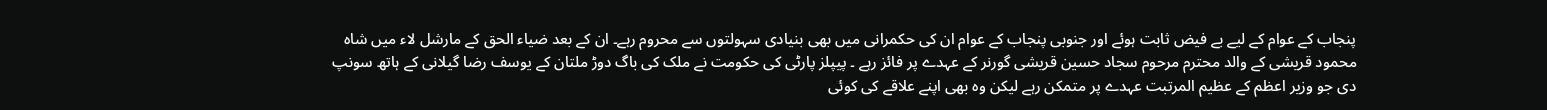پنجاب کے عوام کے لیے بے فیض ثابت ہوئے اور جنوبی پنجاب کے عوام ان کی حکمرانی میں بھی بنیادی سہولتوں سے محروم رہے۔ ان کے بعد ضیاء الحق کے مارشل لاء میں شاہ محمود قریشی کے والد محترم مرحوم سجاد حسین قریشی گورنر کے عہدے پر فائز رہے ۔ پیپلز پارٹی کی حکومت نے ملک کی باگ دوڑ ملتان کے یوسف رضا گیلانی کے ہاتھ سونپ دی جو وزیر اعظم کے عظیم المرتبت عہدے پر متمکن رہے لیکن وہ بھی اپنے علاقے کی کوئی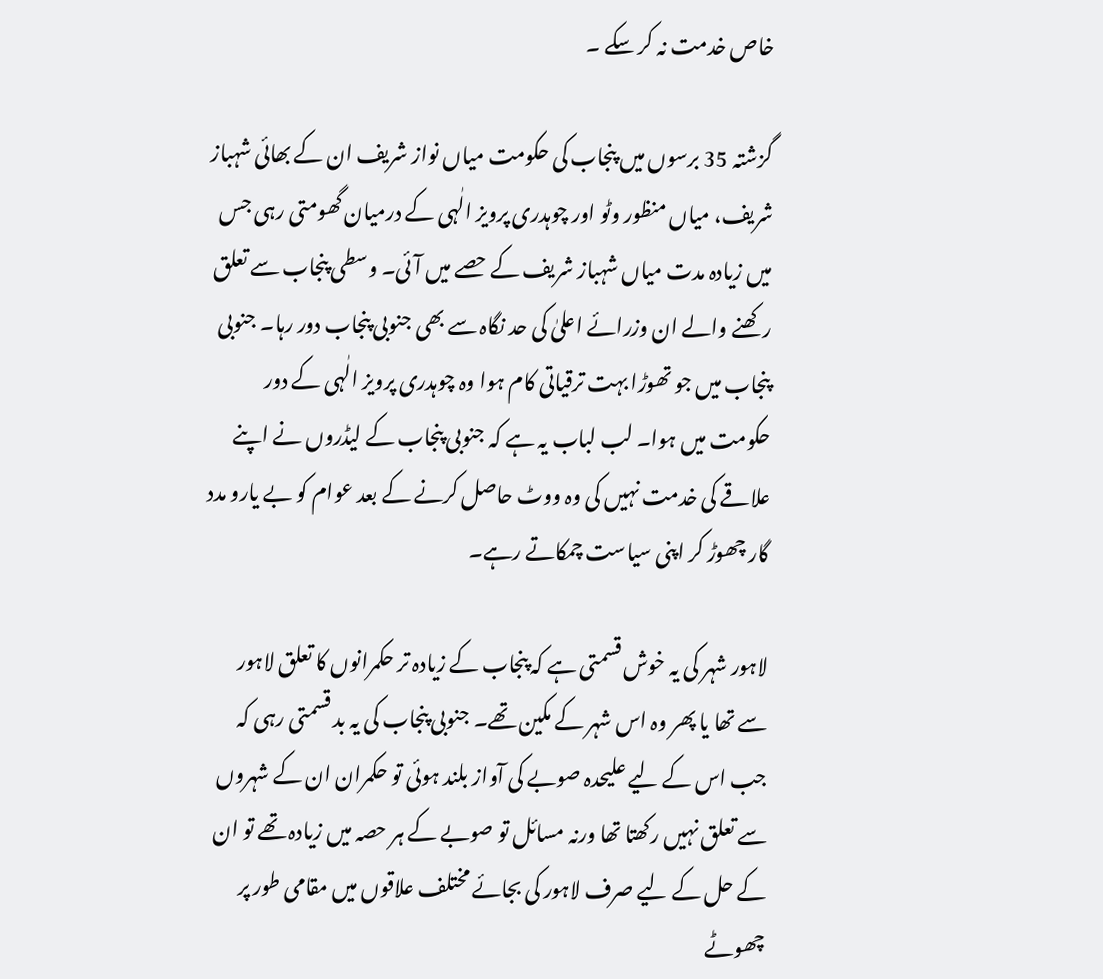خاص خدمت نہ کر سکے ۔

گزشتہ 35 برسوں میں پنجاب کی حکومت میاں نواز شریف ان کے بھائی شہباز شریف، میاں منظور وٹو اور چوہدری پرویز الٰہی کے درمیان گھومتی رہی جس میں زیادہ مدت میاں شہباز شریف کے حصے میں آئی۔ وسطی پنجاب سے تعلق رکھنے والے ان وزرائے اعلیٰ کی حد نگاہ سے بھی جنوبی پنجاب دور رہا۔ جنوبی پنجاب میں جو تھوڑا بہت ترقیاتی کام ہوا وہ چوہدری پرویز الٰہی کے دور حکومت میں ہوا۔ لب لباب یہ ہے کہ جنوبی پنجاب کے لیڈروں نے اپنے علاقے کی خدمت نہیں کی وہ ووٹ حاصل کرنے کے بعد عوام کو بے یارو مدد گار چھوڑ کر اپنی سیاست چمکاتے رہے۔

لاہور شہر کی یہ خوش قسمتی ہے کہ پنجاب کے زیادہ تر حکمرانوں کا تعلق لاہور سے تھا یا پھر وہ اس شہر کے مکین تھے۔ جنوبی پنجاب کی یہ بد قسمتی رہی کہ جب اس کے لیے علیحدہ صوبے کی آواز بلند ہوئی تو حکمران ان کے شہروں سے تعلق نہیں رکھتا تھا ورنہ مسائل تو صوبے کے ہر حصہ میں زیادہ تھے تو ان کے حل کے لیے صرف لاہور کی بجائے مختلف علاقوں میں مقامی طور پر چھوٹے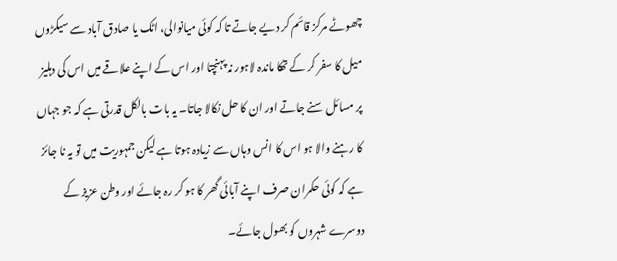چھوٹے مرکز قائم کر دیے جاتے تا کہ کوئی میانوالی، اٹک یا صادق آباد سے سیکڑوں میل کا سفر کر کے تھکا ماندہ لاہور نہ پہنچتا اور اس کے اپنے علاقے میں اس کی دہلیز پر مسائل سنے جاتے اور ان کا حل نکالا جاتا۔ یہ بات بالکل قدرتی ہے کہ جو جہاں کا رہنے والا ہو اس کا انس وہاں سے زیادہ ہوتا ہے لیکن جمہوریت میں تو یہ نا جائز ہے کہ کوئی حکمران صرف اپنے آبائی گھر کا ہو کر رہ جائے اور وطن عزیز کے دوسرے شہروں کو بھول جائے۔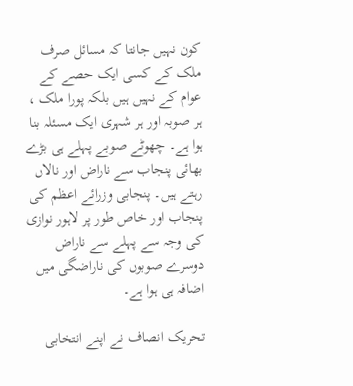کون نہیں جانتا کہ مسائل صرف ملک کے کسی ایک حصے کے عوام کے نہیں ہیں بلکہ پورا ملک ، ہر صوبہ اور ہر شہری ایک مسئلہ بنا ہوا ہے۔ چھوٹے صوبے پہلے ہی بڑے بھائی پنجاب سے ناراض اور نالاں رہتے ہیں۔ پنجابی وزرائے اعظم کی پنجاب اور خاص طور پر لاہور نوازی کی وجہ سے پہلے سے ناراض دوسرے صوبوں کی ناراضگی میں اضافہ ہی ہوا ہے۔

تحریک انصاف نے اپنے انتخابی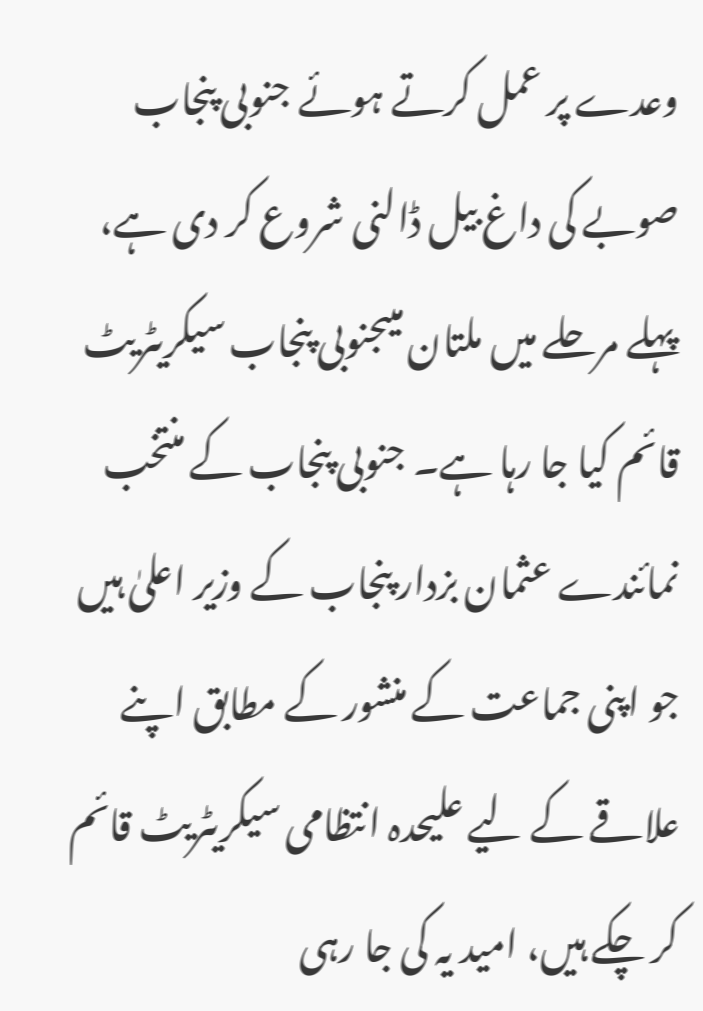وعدے پر عمل کرتے ہوئے جنوبی پنجاب صوبے کی داغ بیل ڈالنی شروع کر دی ہے، پہلے مرحلے میں ملتان میںجنوبی پنجاب سیکریٹریٹ قائم کیا جا رہا ہے۔ جنوبی پنجاب کے منتخب نمائندے عثمان بزدار پنجاب کے وزیر اعلیٰ ہیں جو اپنی جماعت کے منشور کے مطابق اپنے علاقے کے لیے علیحدہ انتظامی سیکریٹریٹ قائم کر چکے ہیں، امید یہ کی جا رہی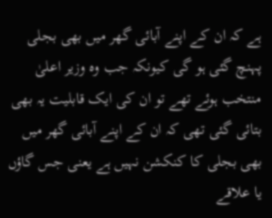ہے کہ ان کے اپنے آبائی گھر میں بھی بجلی پہنچ گئی ہو گی کیونکہ جب وہ وزیر اعلیٰ منتخب ہوئے تھے تو ان کی ایک قابلیت یہ بھی بتائی گئی تھی کہ ان کے اپنے آبائی گھر میں بھی بجلی کا کنکشن نہیں ہے یعنی جس گاؤں یا علاقے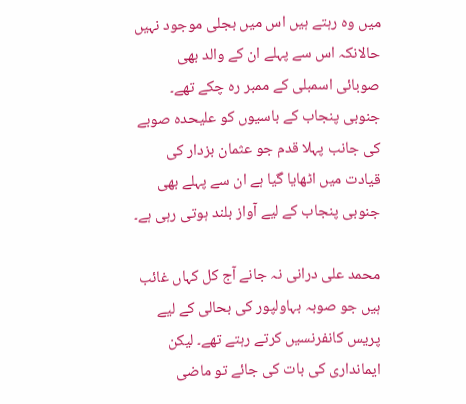میں وہ رہتے ہیں اس میں بجلی موجود نہیں حالانکہ اس سے پہلے ان کے والد بھی صوبائی اسمبلی کے ممبر رہ چکے تھے۔ جنوبی پنجاب کے باسیوں کو علیحدہ صوبے کی جانب پہلا قدم جو عثمان بزدار کی قیادت میں اٹھایا گیا ہے ان سے پہلے بھی جنوبی پنجاب کے لیے آواز بلند ہوتی رہی ہے۔

محمد علی درانی نہ جانے آج کل کہاں غائب ہیں جو صوبہ بہاولپور کی بحالی کے لیے پریس کانفرنسیں کرتے رہتے تھے۔ لیکن ایمانداری کی بات کی جائے تو ماضی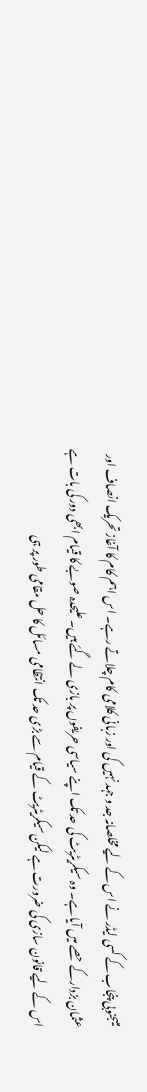میںجنوبی پنجاب کے کسی لیڈر نے اس کے لیے مخلصانہ جد و جہد نہیں کی اور زبانی کلامی کام چلاتے رہے۔ اس اہم کام کا آغاز تحریک انصاف اور عثمان بزدارکے حصے میں آیا ہے۔ وہ سیکریٹریٹ کی حد تک اپنے سیاسی حریفوں پر بازی لے گئے ہیں۔ علیحدہ صوبے کا قیام ابھی دور کی بات ہے اس کے لیے قانون سازی کی ضرورت ہے لیکن سیکریٹریٹ کے قیام سے بڑی حد تک انتظامی مسائل کا حل مقامی طور پر ہی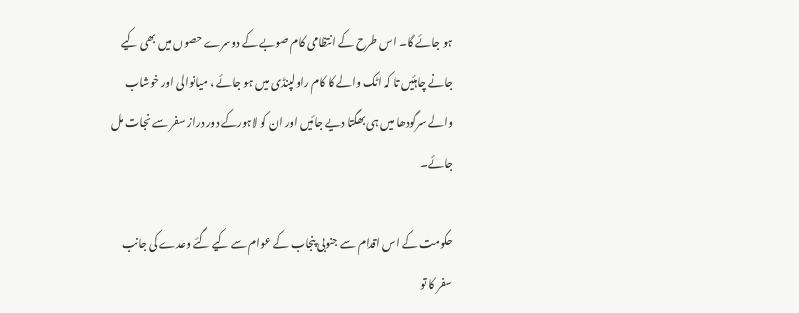ہو جائے گا۔ اس طرح کے انتظامی کام صوبے کے دوسرے حصوں میں بھی کیے جانے چاہئیں تا کہ اٹک والے کا کام راولپنڈی میں ہو جائے ، میانوالی اور خوشاب والے سرگودھا میں ہی بھگتا دیے جائیں اور ان کو لاہورکے دور دراز سفر سے نجات مل جائے۔

حکومت کے اس اقدام سے جنوبی پنجاب کے عوام سے کیے گئے وعدے کی جانب سفر کا تو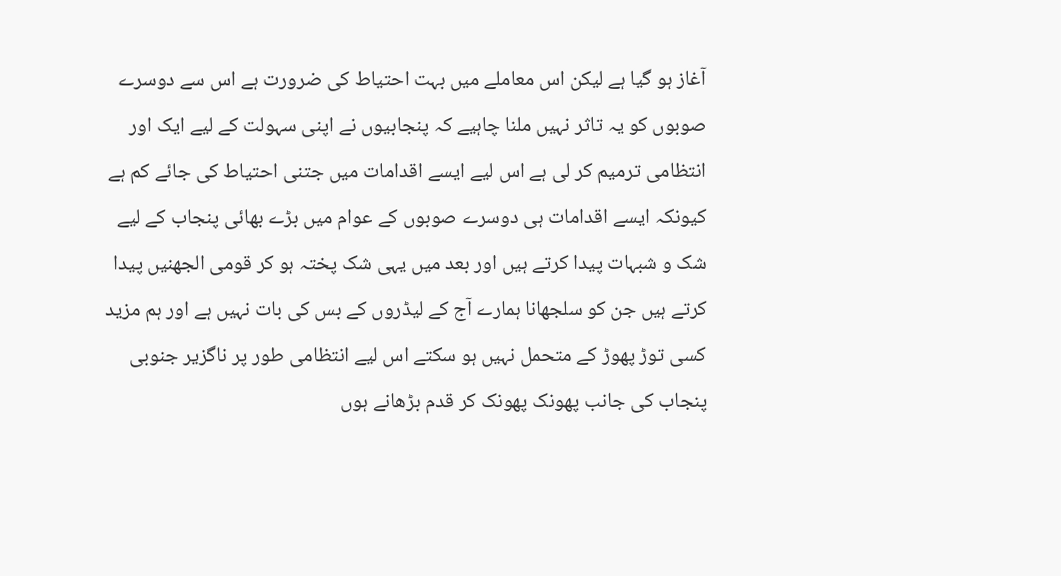آغاز ہو گیا ہے لیکن اس معاملے میں بہت احتیاط کی ضرورت ہے اس سے دوسرے صوبوں کو یہ تاثر نہیں ملنا چاہیے کہ پنجابیوں نے اپنی سہولت کے لیے ایک اور انتظامی ترمیم کر لی ہے اس لیے ایسے اقدامات میں جتنی احتیاط کی جائے کم ہے کیونکہ ایسے اقدامات ہی دوسرے صوبوں کے عوام میں بڑے بھائی پنجاب کے لیے شک و شبہات پیدا کرتے ہیں اور بعد میں یہی شک پختہ ہو کر قومی الجھنیں پیدا کرتے ہیں جن کو سلجھانا ہمارے آج کے لیڈروں کے بس کی بات نہیں ہے اور ہم مزید کسی توڑ پھوڑ کے متحمل نہیں ہو سکتے اس لیے انتظامی طور پر ناگزیر جنوبی پنجاب کی جانب پھونک پھونک کر قدم بڑھانے ہوں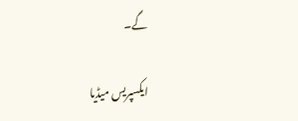گے۔

ایکسپریس میڈیا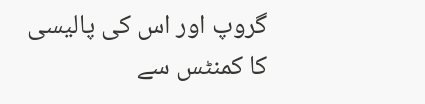گروپ اور اس کی پالیسی کا کمنٹس سے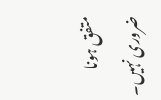متفق ہونا ضروری نہیں۔